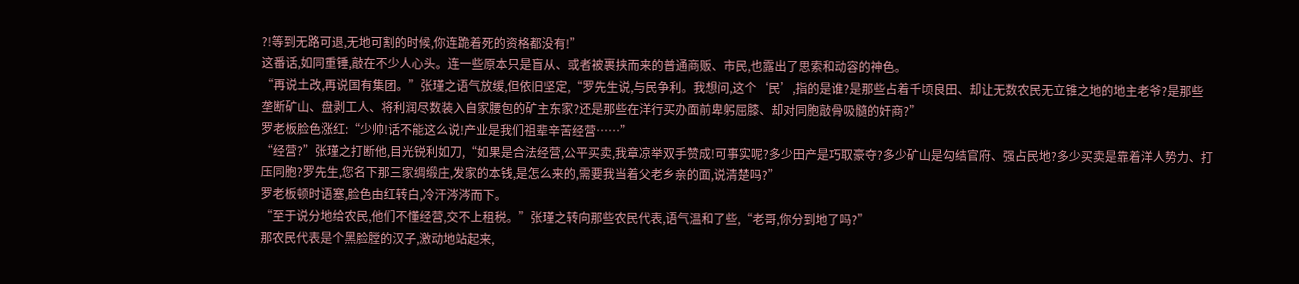?!等到无路可退,无地可割的时候,你连跪着死的资格都没有!”
这番话,如同重锤,敲在不少人心头。连一些原本只是盲从、或者被裹挟而来的普通商贩、市民,也露出了思索和动容的神色。
“再说土改,再说国有集团。”张瑾之语气放缓,但依旧坚定,“罗先生说,与民争利。我想问,这个‘民’,指的是谁?是那些占着千顷良田、却让无数农民无立锥之地的地主老爷?是那些垄断矿山、盘剥工人、将利润尽数装入自家腰包的矿主东家?还是那些在洋行买办面前卑躬屈膝、却对同胞敲骨吸髓的奸商?”
罗老板脸色涨红:“少帅!话不能这么说!产业是我们祖辈辛苦经营……”
“经营?”张瑾之打断他,目光锐利如刀,“如果是合法经营,公平买卖,我章凉举双手赞成!可事实呢?多少田产是巧取豪夺?多少矿山是勾结官府、强占民地?多少买卖是靠着洋人势力、打压同胞?罗先生,您名下那三家绸缎庄,发家的本钱,是怎么来的,需要我当着父老乡亲的面,说清楚吗?”
罗老板顿时语塞,脸色由红转白,冷汗涔涔而下。
“至于说分地给农民,他们不懂经营,交不上租税。”张瑾之转向那些农民代表,语气温和了些,“老哥,你分到地了吗?”
那农民代表是个黑脸膛的汉子,激动地站起来,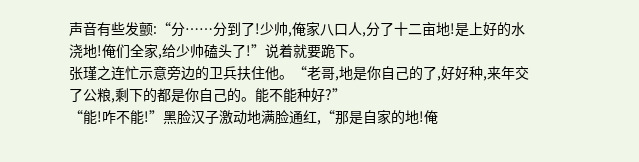声音有些发颤:“分……分到了!少帅,俺家八口人,分了十二亩地!是上好的水浇地!俺们全家,给少帅磕头了!”说着就要跪下。
张瑾之连忙示意旁边的卫兵扶住他。“老哥,地是你自己的了,好好种,来年交了公粮,剩下的都是你自己的。能不能种好?”
“能!咋不能!”黑脸汉子激动地满脸通红,“那是自家的地!俺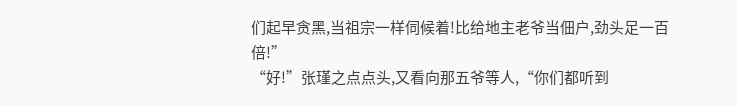们起早贪黑,当祖宗一样伺候着!比给地主老爷当佃户,劲头足一百倍!”
“好!”张瑾之点点头,又看向那五爷等人,“你们都听到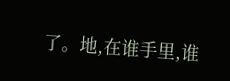了。地,在谁手里,谁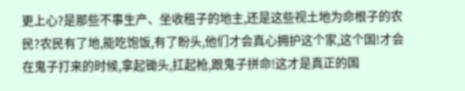更上心?是那些不事生产、坐收租子的地主,还是这些视土地为命根子的农民?农民有了地,能吃饱饭,有了盼头,他们才会真心拥护这个家,这个国!才会在鬼子打来的时候,拿起锄头,扛起枪,跟鬼子拼命!这才是真正的国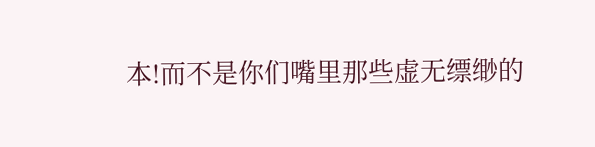本!而不是你们嘴里那些虚无缥缈的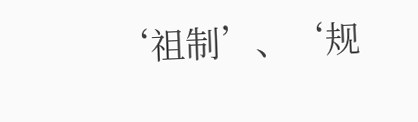‘祖制’、‘规